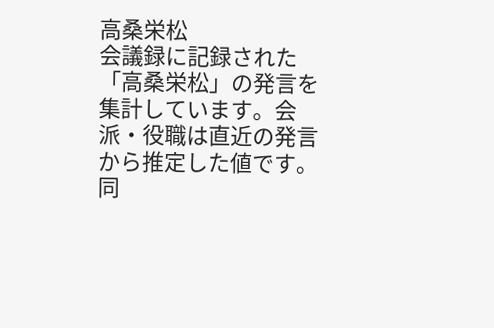高桑栄松
会議録に記録された「高桑栄松」の発言を集計しています。会派・役職は直近の発言から推定した値です。同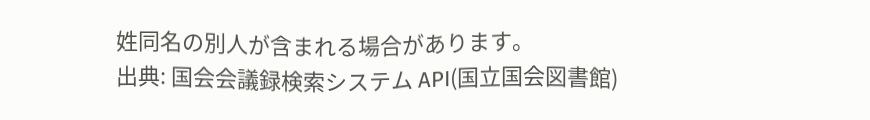姓同名の別人が含まれる場合があります。
出典: 国会会議録検索システム API(国立国会図書館)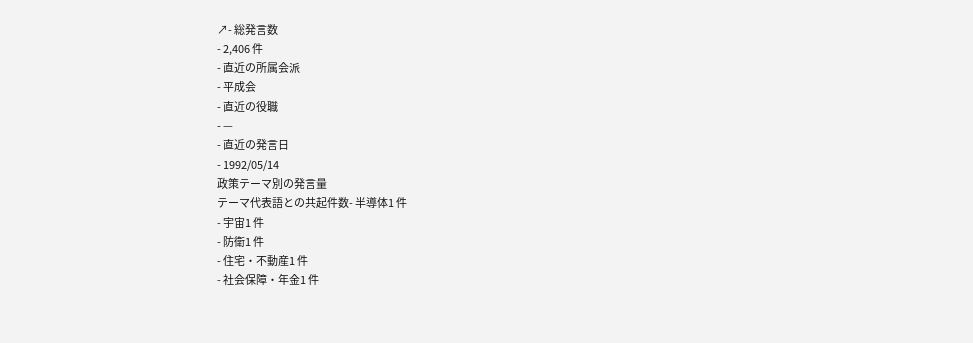↗- 総発言数
- 2,406 件
- 直近の所属会派
- 平成会
- 直近の役職
- —
- 直近の発言日
- 1992/05/14
政策テーマ別の発言量
テーマ代表語との共起件数- 半導体1 件
- 宇宙1 件
- 防衛1 件
- 住宅・不動産1 件
- 社会保障・年金1 件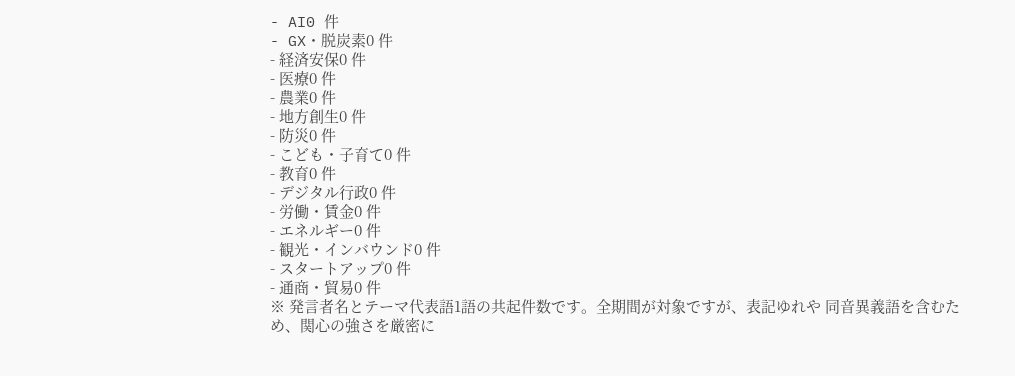- AI0 件
- GX・脱炭素0 件
- 経済安保0 件
- 医療0 件
- 農業0 件
- 地方創生0 件
- 防災0 件
- こども・子育て0 件
- 教育0 件
- デジタル行政0 件
- 労働・賃金0 件
- エネルギー0 件
- 観光・インバウンド0 件
- スタートアップ0 件
- 通商・貿易0 件
※ 発言者名とテーマ代表語1語の共起件数です。全期間が対象ですが、表記ゆれや 同音異義語を含むため、関心の強さを厳密に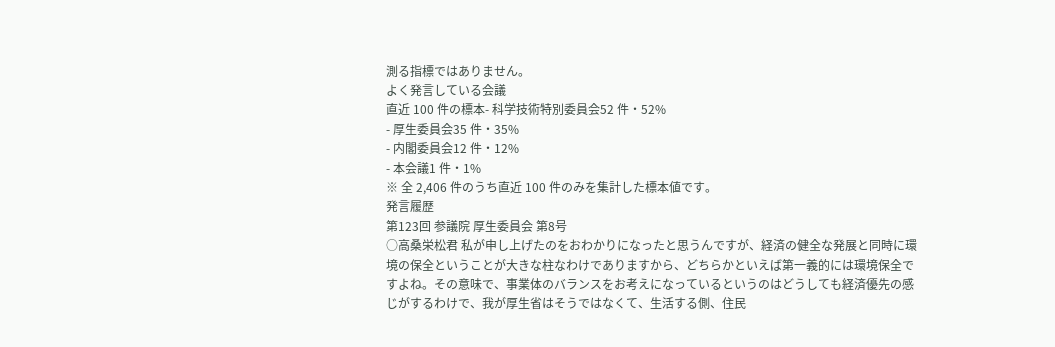測る指標ではありません。
よく発言している会議
直近 100 件の標本- 科学技術特別委員会52 件・52%
- 厚生委員会35 件・35%
- 内閣委員会12 件・12%
- 本会議1 件・1%
※ 全 2,406 件のうち直近 100 件のみを集計した標本値です。
発言履歴
第123回 参議院 厚生委員会 第8号
○高桑栄松君 私が申し上げたのをおわかりになったと思うんですが、経済の健全な発展と同時に環境の保全ということが大きな柱なわけでありますから、どちらかといえば第一義的には環境保全ですよね。その意味で、事業体のバランスをお考えになっているというのはどうしても経済優先の感じがするわけで、我が厚生省はそうではなくて、生活する側、住民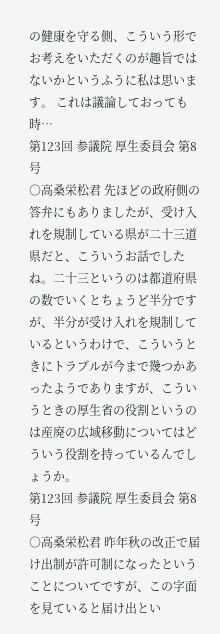の健康を守る側、こういう形でお考えをいただくのが趣旨ではないかというふうに私は思います。 これは議論しておっても時…
第123回 参議院 厚生委員会 第8号
○高桑栄松君 先ほどの政府側の答弁にもありましたが、受け入れを規制している県が二十三道県だと、こういうお話でしたね。二十三というのは都道府県の数でいくとちょうど半分ですが、半分が受け入れを規制しているというわけで、こういうときにトラブルが今まで幾つかあったようでありますが、こういうときの厚生省の役割というのは産廃の広域移動についてはどういう役割を持っているんでしょうか。
第123回 参議院 厚生委員会 第8号
○高桑栄松君 昨年秋の改正で届け出制が許可制になったということについてですが、この字面を見ていると届け出とい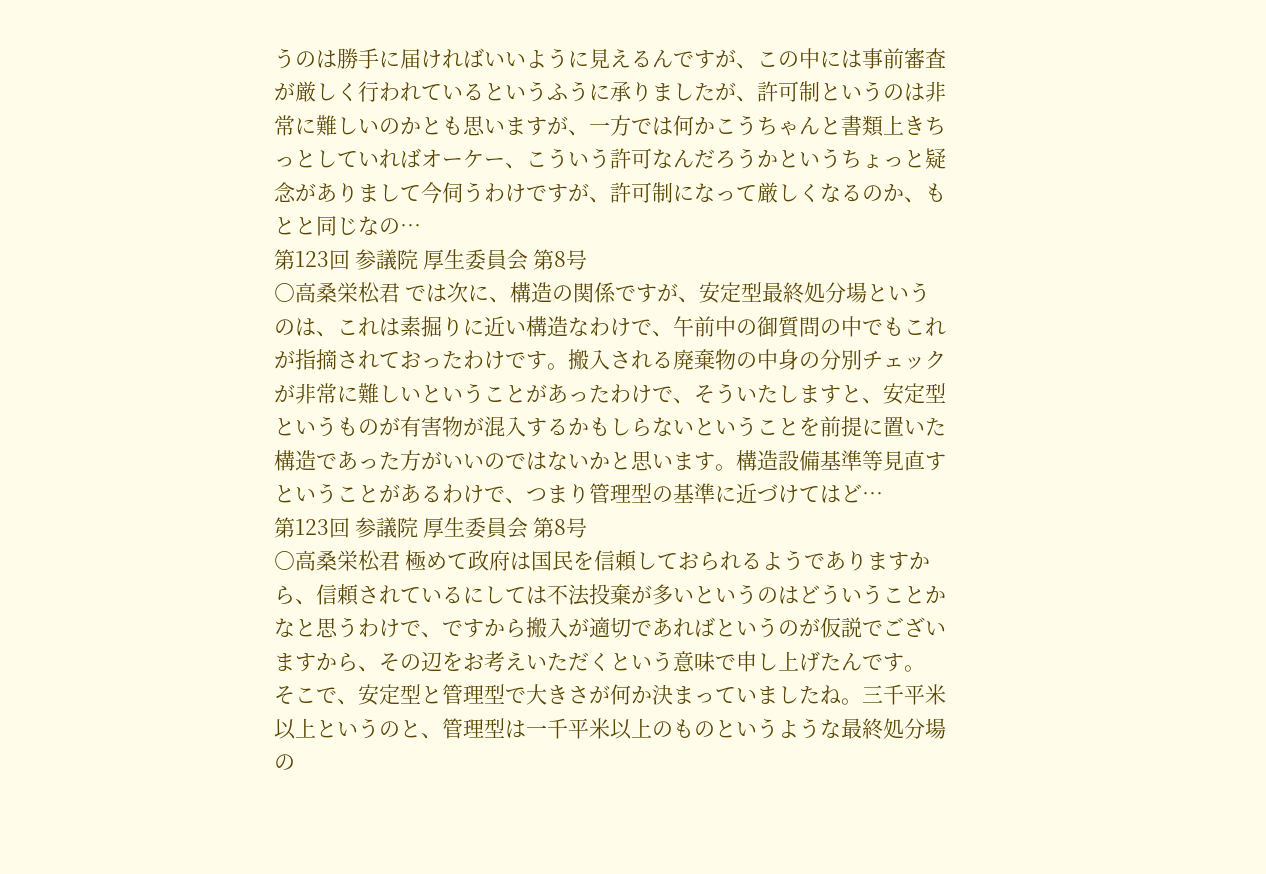うのは勝手に届ければいいように見えるんですが、この中には事前審査が厳しく行われているというふうに承りましたが、許可制というのは非常に難しいのかとも思いますが、一方では何かこうちゃんと書類上きちっとしていればオーケー、こういう許可なんだろうかというちょっと疑念がありまして今伺うわけですが、許可制になって厳しくなるのか、もとと同じなの…
第123回 参議院 厚生委員会 第8号
○高桑栄松君 では次に、構造の関係ですが、安定型最終処分場というのは、これは素掘りに近い構造なわけで、午前中の御質問の中でもこれが指摘されておったわけです。搬入される廃棄物の中身の分別チェックが非常に難しいということがあったわけで、そういたしますと、安定型というものが有害物が混入するかもしらないということを前提に置いた構造であった方がいいのではないかと思います。構造設備基準等見直すということがあるわけで、つまり管理型の基準に近づけてはど…
第123回 参議院 厚生委員会 第8号
○高桑栄松君 極めて政府は国民を信頼しておられるようでありますから、信頼されているにしては不法投棄が多いというのはどういうことかなと思うわけで、ですから搬入が適切であればというのが仮説でございますから、その辺をお考えいただくという意味で申し上げたんです。 そこで、安定型と管理型で大きさが何か決まっていましたね。三千平米以上というのと、管理型は一千平米以上のものというような最終処分場の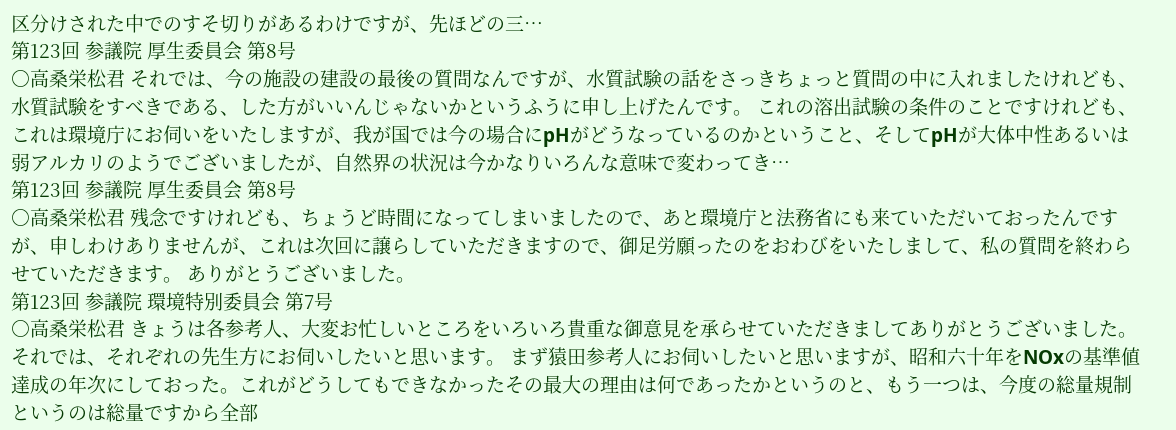区分けされた中でのすそ切りがあるわけですが、先ほどの三…
第123回 参議院 厚生委員会 第8号
○高桑栄松君 それでは、今の施設の建設の最後の質問なんですが、水質試験の話をさっきちょっと質問の中に入れましたけれども、水質試験をすべきである、した方がいいんじゃないかというふうに申し上げたんです。 これの溶出試験の条件のことですけれども、これは環境庁にお伺いをいたしますが、我が国では今の場合にpHがどうなっているのかということ、そしてpHが大体中性あるいは弱アルカリのようでございましたが、自然界の状況は今かなりいろんな意味で変わってき…
第123回 参議院 厚生委員会 第8号
○高桑栄松君 残念ですけれども、ちょうど時間になってしまいましたので、あと環境庁と法務省にも来ていただいておったんですが、申しわけありませんが、これは次回に譲らしていただきますので、御足労願ったのをおわびをいたしまして、私の質問を終わらせていただきます。 ありがとうございました。
第123回 参議院 環境特別委員会 第7号
○高桑栄松君 きょうは各参考人、大変お忙しいところをいろいろ貴重な御意見を承らせていただきましてありがとうございました。 それでは、それぞれの先生方にお伺いしたいと思います。 まず猿田参考人にお伺いしたいと思いますが、昭和六十年をNOxの基準値達成の年次にしておった。これがどうしてもできなかったその最大の理由は何であったかというのと、もう一つは、今度の総量規制というのは総量ですから全部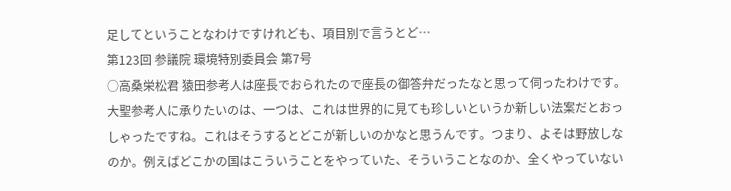足してということなわけですけれども、項目別で言うとど…
第123回 参議院 環境特別委員会 第7号
○高桑栄松君 猿田参考人は座長でおられたので座長の御答弁だったなと思って伺ったわけです。 大聖参考人に承りたいのは、一つは、これは世界的に見ても珍しいというか新しい法案だとおっしゃったですね。これはそうするとどこが新しいのかなと思うんです。つまり、よそは野放しなのか。例えばどこかの国はこういうことをやっていた、そういうことなのか、全くやっていない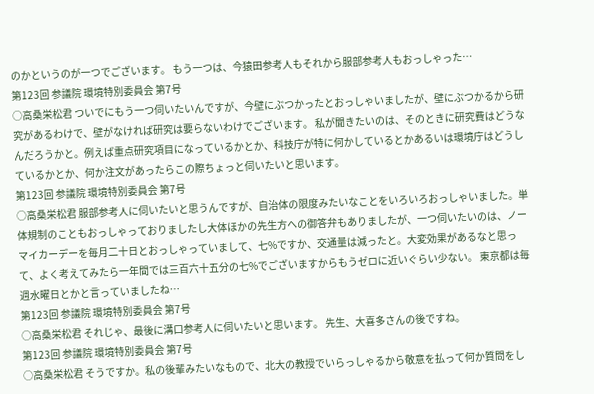のかというのが一つでございます。 もう一つは、今猿田参考人もそれから服部参考人もおっしゃった…
第123回 参議院 環境特別委員会 第7号
○高桑栄松君 ついでにもう一つ伺いたいんですが、今壁にぶつかったとおっしゃいましたが、壁にぶつかるから研究があるわけで、壁がなければ研究は要らないわけでございます。 私が聞きたいのは、そのときに研究費はどうなんだろうかと。例えば重点研究項目になっているかとか、科技庁が特に何かしているとかあるいは環境庁はどうしているかとか、何か注文があったらこの際ちょっと伺いたいと思います。
第123回 参議院 環境特別委員会 第7号
○高桑栄松君 服部参考人に伺いたいと思うんですが、自治体の限度みたいなことをいろいろおっしゃいました。単体規制のこともおっしゃっておりましたし大体ほかの先生方への御答弁もありましたが、一つ伺いたいのは、ノーマイカーデーを毎月二十日とおっしゃっていまして、七%ですか、交通量は減ったと。大変効果があるなと思って、よく考えてみたら一年間では三百六十五分の七%でございますからもうゼロに近いぐらい少ない。 東京都は毎週水曜日とかと言っていましたね…
第123回 参議院 環境特別委員会 第7号
○高桑栄松君 それじゃ、最後に溝口参考人に伺いたいと思います。 先生、大喜多さんの後ですね。
第123回 参議院 環境特別委員会 第7号
○高桑栄松君 そうですか。私の後輩みたいなもので、北大の教授でいらっしゃるから敬意を払って何か質問をし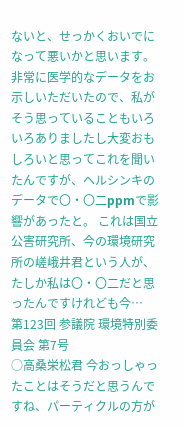ないと、せっかくおいでになって悪いかと思います。 非常に医学的なデータをお示しいただいたので、私がそう思っていることもいろいろありましたし大変おもしろいと思ってこれを聞いたんですが、ヘルシンキのデータで〇・〇二ppmで影響があったと。 これは国立公害研究所、今の環境研究所の嵯峨井君という人が、たしか私は〇・〇二だと思ったんですけれども今…
第123回 参議院 環境特別委員会 第7号
○高桑栄松君 今おっしゃったことはそうだと思うんですね、パーティクルの方が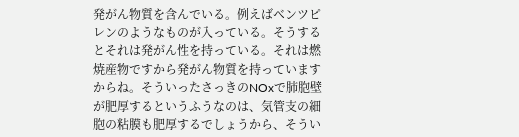発がん物質を含んでいる。例えばベンツピレンのようなものが入っている。そうするとそれは発がん性を持っている。それは燃焼産物ですから発がん物質を持っていますからね。そういったさっきのNOxで肺胞壁が肥厚するというふうなのは、気管支の細胞の粘膜も肥厚するでしょうから、そうい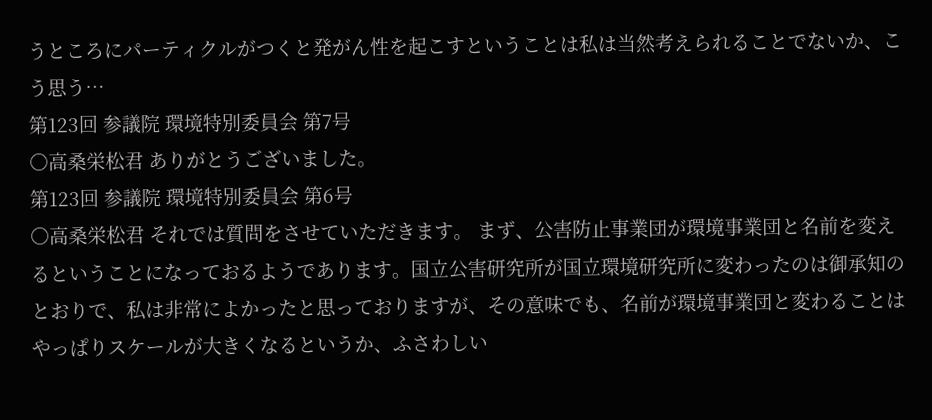うところにパーティクルがつくと発がん性を起こすということは私は当然考えられることでないか、こう思う…
第123回 参議院 環境特別委員会 第7号
○高桑栄松君 ありがとうございました。
第123回 参議院 環境特別委員会 第6号
○高桑栄松君 それでは質問をさせていただきます。 まず、公害防止事業団が環境事業団と名前を変えるということになっておるようであります。国立公害研究所が国立環境研究所に変わったのは御承知のとおりで、私は非常によかったと思っておりますが、その意味でも、名前が環境事業団と変わることはやっぱりスケールが大きくなるというか、ふさわしい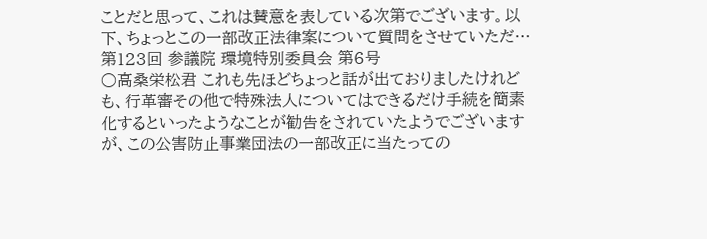ことだと思って、これは賛意を表している次第でございます。以下、ちょっとこの一部改正法律案について質問をさせていただ…
第123回 参議院 環境特別委員会 第6号
○高桑栄松君 これも先ほどちょっと話が出ておりましたけれども、行革審その他で特殊法人についてはできるだけ手続を簡素化するといったようなことが勧告をされていたようでございますが、この公害防止事業団法の一部改正に当たっての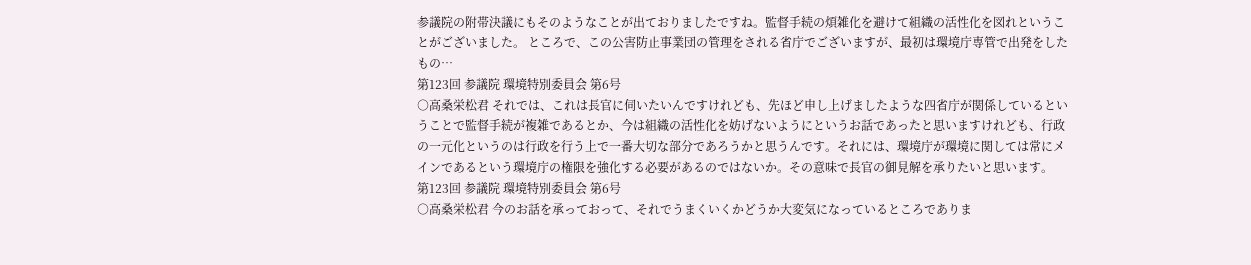参議院の附帯決議にもそのようなことが出ておりましたですね。監督手続の煩雑化を避けて組織の活性化を図れということがございました。 ところで、この公害防止事業団の管理をされる省庁でございますが、最初は環境庁専管で出発をしたもの…
第123回 参議院 環境特別委員会 第6号
○高桑栄松君 それでは、これは長官に伺いたいんですけれども、先ほど申し上げましたような四省庁が関係しているということで監督手続が複雑であるとか、今は組織の活性化を妨げないようにというお話であったと思いますけれども、行政の一元化というのは行政を行う上で一番大切な部分であろうかと思うんです。それには、環境庁が環境に関しては常にメインであるという環境庁の権限を強化する必要があるのではないか。その意味で長官の御見解を承りたいと思います。
第123回 参議院 環境特別委員会 第6号
○高桑栄松君 今のお話を承っておって、それでうまくいくかどうか大変気になっているところでありま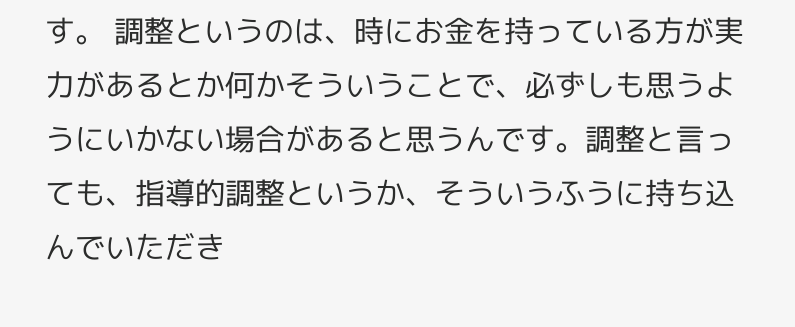す。 調整というのは、時にお金を持っている方が実力があるとか何かそういうことで、必ずしも思うようにいかない場合があると思うんです。調整と言っても、指導的調整というか、そういうふうに持ち込んでいただき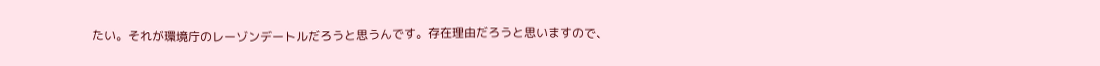たい。それが環境庁のレーゾンデートルだろうと思うんです。存在理由だろうと思いますので、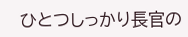ひとつしっかり長官の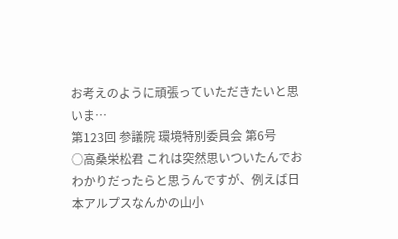お考えのように頑張っていただきたいと思いま…
第123回 参議院 環境特別委員会 第6号
○高桑栄松君 これは突然思いついたんでおわかりだったらと思うんですが、例えば日本アルプスなんかの山小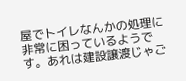屋でトイレなんかの処理に非常に困っているようです。あれは建設譲渡じゃご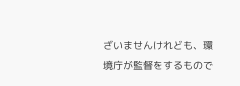ざいませんけれども、環境庁が監督をするもので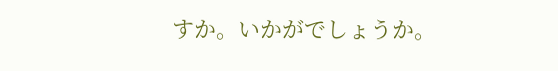すか。いかがでしょうか。